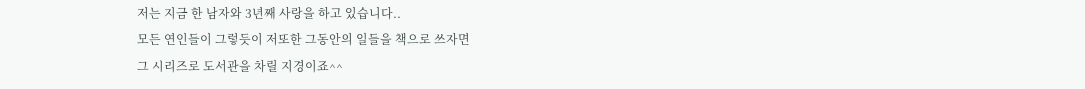저는 지금 한 남자와 3년째 사랑을 하고 있습니다..
모든 연인들이 그렇듯이 저또한 그동안의 일들을 책으로 쓰자면
그 시리즈로 도서관을 차릴 지경이죠^^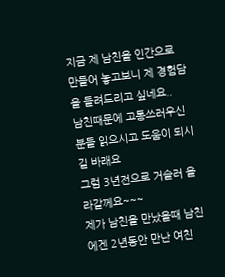지금 제 남친을 인간으로 만들어 놓고보니 제 경험담을 들려드리고 싶네요..
남친때문에 고통쓰러우신 분들 읽으시고 도움이 되시길 바래요
그럼 3년전으로 거슬러 올라갈께요~~~
제가 남친을 만났을때 남친에겐 2년동안 만난 여친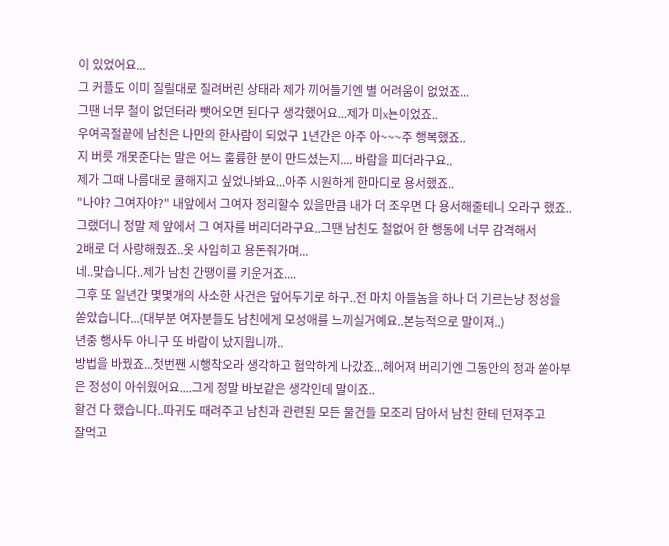이 있었어요...
그 커플도 이미 질릴대로 질려버린 상태라 제가 끼어들기엔 별 어려움이 없었죠...
그땐 너무 철이 없던터라 뺏어오면 된다구 생각했어요...제가 미x뇬이었죠..
우여곡절끝에 남친은 나만의 한사람이 되었구 1년간은 아주 아~~~주 행복했죠..
지 버릇 개못준다는 말은 어느 훌륭한 분이 만드셨는지.... 바람을 피더라구요..
제가 그때 나름대로 쿨해지고 싶었나봐요...아주 시원하게 한마디로 용서했죠..
"나야? 그여자야?" 내앞에서 그여자 정리할수 있을만큼 내가 더 조우면 다 용서해줄테니 오라구 했죠..
그랬더니 정말 제 앞에서 그 여자를 버리더라구요..그땐 남친도 철없어 한 행동에 너무 감격해서
2배로 더 사랑해줬죠..옷 사입히고 용돈줘가며...
네..맞습니다..제가 남친 간땡이를 키운거죠....
그후 또 일년간 몇몇개의 사소한 사건은 덮어두기로 하구..전 마치 아들놈을 하나 더 기르는냥 정성을
쏟았습니다...(대부분 여자분들도 남친에게 모성애를 느끼실거예요..본능적으로 말이져..)
년중 행사두 아니구 또 바람이 났지뭡니까..
방법을 바꿨죠...첫번짼 시행착오라 생각하고 험악하게 나갔죠...헤어져 버리기엔 그동안의 정과 쏟아부은 정성이 아쉬웠어요....그게 정말 바보같은 생각인데 말이죠..
할건 다 했습니다..따귀도 때려주고 남친과 관련된 모든 물건들 모조리 담아서 남친 한테 던져주고
잘먹고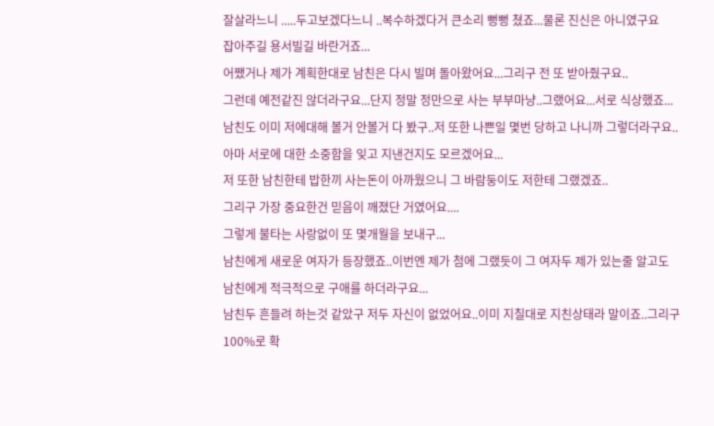잘살라느니 .....두고보겠다느니 ..복수하겠다거 큰소리 뻥뻥 쳤죠...물론 진신은 아니였구요
잡아주길 용서빌길 바란거죠...
어쨌거나 제가 계획한대로 남친은 다시 빌며 돌아왔어요...그리구 전 또 받아줬구요..
그런데 예전같진 않더라구요...단지 정말 정만으로 사는 부부마냥..그랬어요...서로 식상했죠...
남친도 이미 저에대해 볼거 안볼거 다 봤구..저 또한 나쁜일 몇번 당하고 나니까 그렇더라구요..
아마 서로에 대한 소중함을 잊고 지낸건지도 모르겠어요...
저 또한 남친한테 밥한끼 사는돈이 아까웠으니 그 바람둥이도 저한테 그랬겠죠..
그리구 가장 중요한건 믿음이 깨졌단 거였어요....
그렇게 불타는 사랑없이 또 몇개월을 보내구...
남친에게 새로운 여자가 등장했죠..이번엔 제가 첨에 그랬듯이 그 여자두 제가 있는줄 알고도
남친에게 적극적으로 구애를 하더라구요...
남친두 흔들려 하는것 같았구 저두 자신이 없었어요..이미 지칠대로 지친상태라 말이죠..그리구
100%로 확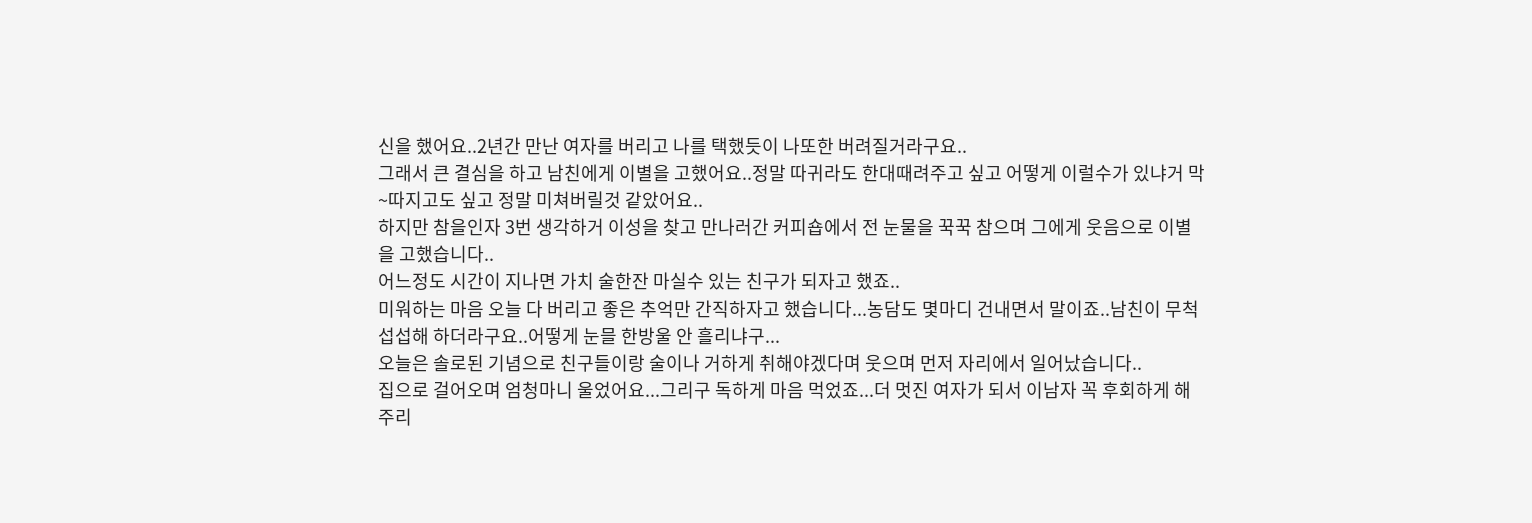신을 했어요..2년간 만난 여자를 버리고 나를 택했듯이 나또한 버려질거라구요..
그래서 큰 결심을 하고 남친에게 이별을 고했어요..정말 따귀라도 한대때려주고 싶고 어떻게 이럴수가 있냐거 막~따지고도 싶고 정말 미쳐버릴것 같았어요..
하지만 참을인자 3번 생각하거 이성을 찾고 만나러간 커피숍에서 전 눈물을 꾹꾹 참으며 그에게 웃음으로 이별을 고했습니다..
어느정도 시간이 지나면 가치 술한잔 마실수 있는 친구가 되자고 했죠..
미워하는 마음 오늘 다 버리고 좋은 추억만 간직하자고 했습니다...농담도 몇마디 건내면서 말이죠..남친이 무척 섭섭해 하더라구요..어떻게 눈믈 한방울 안 흘리냐구...
오늘은 솔로된 기념으로 친구들이랑 술이나 거하게 취해야겠다며 웃으며 먼저 자리에서 일어났습니다..
집으로 걸어오며 엄청마니 울었어요...그리구 독하게 마음 먹었죠...더 멋진 여자가 되서 이남자 꼭 후회하게 해주리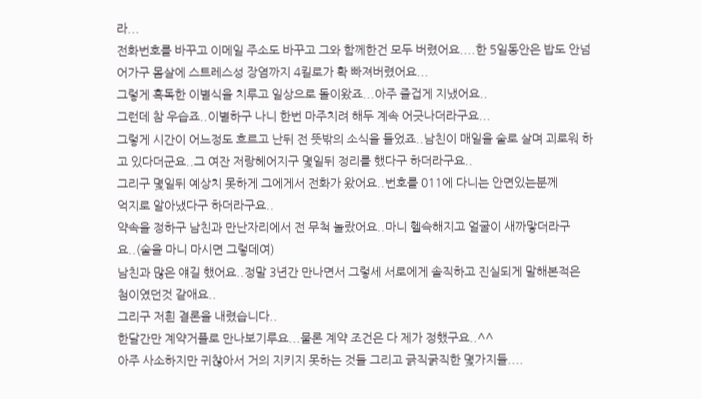라...
전화번호를 바꾸고 이메일 주소도 바꾸고 그와 함께한건 모두 버렸어요....한 5일동안은 밥도 안넘어가구 몸살에 스트레스성 장염까지 4킬로가 확 빠져버렸어요...
그렇게 혹독한 이별식을 치루고 일상으로 돌이왔죠...아주 즐겁게 지냈어요..
그런데 참 우습죠..이별하구 나니 한번 마주치려 해두 계속 어긋나더라구요...
그렇게 시간이 어느정도 흐르고 난뒤 전 뜻밖의 소식을 들었죠..남친이 매일을 술로 살며 괴로워 하고 있다더군요..그 여잔 저랑헤어지구 몇일뒤 정리를 했다구 하더라구요..
그리구 몇일뒤 예상치 못하게 그에게서 전화가 왔어요..번호를 011에 다니는 안면있는분께
억지로 알아냈다구 하더라구요..
약속을 정하구 남친과 만난자리에서 전 무척 놀랐어요..마니 헬슥해지고 얼굴이 새까맣더라구요..(술을 마니 마시면 그렇데여)
남친과 많은 얘길 했어요..정말 3년간 만나면서 그렇세 서로에게 솔직하고 진실되게 말해본적은 첨이였던것 같애요..
그리구 저흰 결론을 내렸습니다..
한달간만 계약거플로 만나보기루요...물론 계약 조건은 다 제가 정했구요..^^
아주 사소하지만 귀찮아서 거의 지키지 못하는 것들 그리고 긁직굵직한 몇가지들....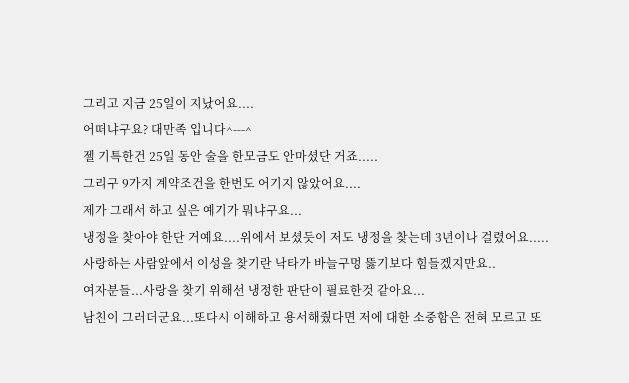그리고 지금 25일이 지났어요....
어떠냐구요? 대만족 입니다^---^
젤 기특한건 25일 동안 술을 한모금도 안마셨단 거죠.....
그리구 9가지 계약조건을 한번도 어기지 않았어요....
제가 그래서 하고 싶은 예기가 뭐냐구요...
냉정을 찾아야 한단 거예요....위에서 보셨듯이 저도 냉정을 찾는데 3년이나 걸렸어요.....
사랑하는 사람앞에서 이성을 찾기란 낙타가 바늘구멍 뚫기보다 힘들겠지만요..
여자분들...사랑을 찾기 위해선 냉정한 판단이 필료한것 같아요...
남친이 그러더군요...또다시 이해하고 용서해줬다면 저에 대한 소중함은 전혀 모르고 또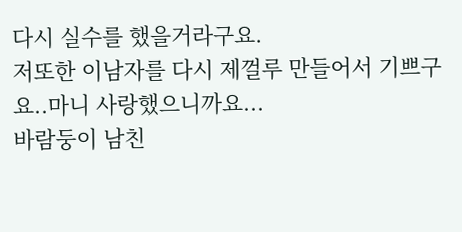다시 실수를 했을거라구요.
저또한 이남자를 다시 제껄루 만들어서 기쁘구요..마니 사랑했으니까요...
바람둥이 남친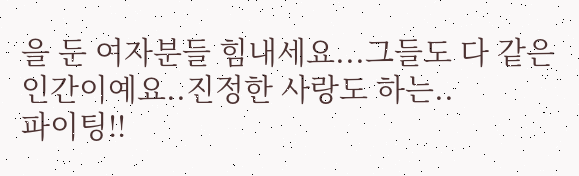을 둔 여자분들 힘내세요...그들도 다 같은 인간이예요..진정한 사랑도 하는..
파이팅!!